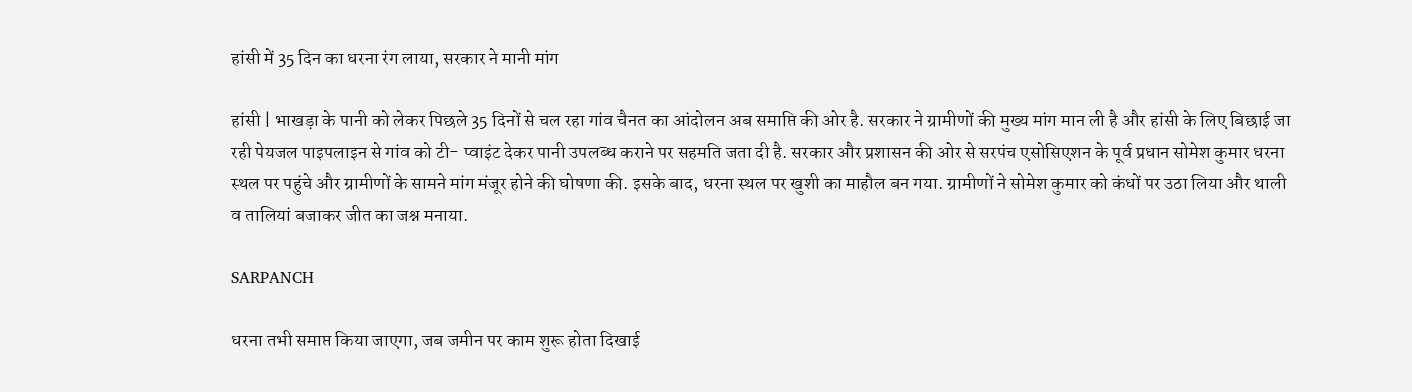हांसी में 35 दिन का धरना रंग लाया, सरकार ने मानी मांग

हांसी | भाखड़ा के पानी को लेकर पिछले 35 दिनों से चल रहा गांव चैनत का आंदोलन अब समाप्ति की ओर है. सरकार ने ग्रामीणों की मुख्य मांग मान ली है और हांसी के लिए बिछाई जा रही पेयजल पाइपलाइन से गांव को टी- प्वाइंट देकर पानी उपलब्ध कराने पर सहमति जता दी है. सरकार और प्रशासन की ओर से सरपंच एसोसिएशन के पूर्व प्रधान सोमेश कुमार धरना स्थल पर पहुंचे और ग्रामीणों के सामने मांग मंजूर होने की घोषणा की. इसके बाद, धरना स्थल पर खुशी का माहौल बन गया. ग्रामीणों ने सोमेश कुमार को कंधों पर उठा लिया और थाली व तालियां बजाकर जीत का जश्न मनाया.

SARPANCH

धरना तभी समाप्त किया जाएगा, जब जमीन पर काम शुरू होता दिखाई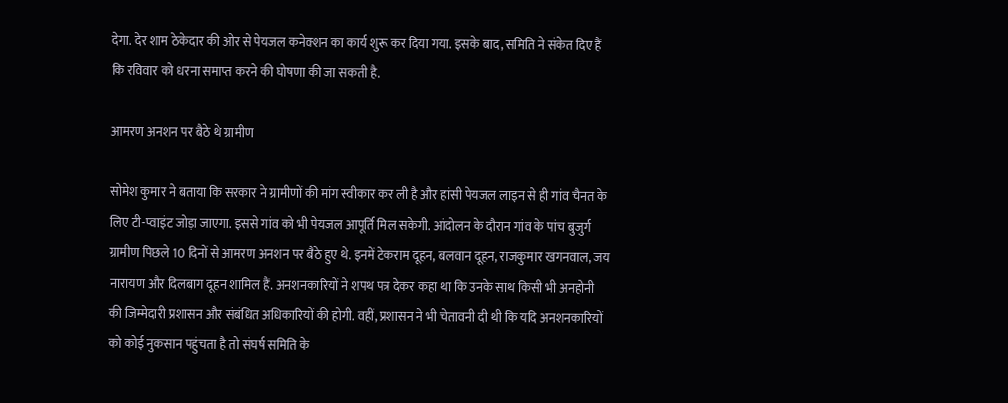देगा. देर शाम ठेकेदार की ओर से पेयजल कनेक्शन का कार्य शुरू कर दिया गया. इसके बाद, समिति ने संकेत दिए हैं कि रविवार को धरना समाप्त करने की घोषणा की जा सकती है.

आमरण अनशन पर बैठे थे ग्रामीण

सोमेश कुमार ने बताया कि सरकार ने ग्रामीणों की मांग स्वीकार कर ली है और हांसी पेयजल लाइन से ही गांव चैनत के लिए टी-प्वाइंट जोड़ा जाएगा. इससे गांव को भी पेयजल आपूर्ति मिल सकेगी. आंदोलन के दौरान गांव के पांच बुजुर्ग ग्रामीण पिछले 10 दिनों से आमरण अनशन पर बैठे हुए थे. इनमें टेकराम दूहन, बलवान दूहन, राजकुमार खगनवाल, जय नारायण और दिलबाग दूहन शामिल हैं. अनशनकारियों ने शपथ पत्र देकर कहा था कि उनके साथ किसी भी अनहोनी की जिम्मेदारी प्रशासन और संबंधित अधिकारियों की होगी. वहीं, प्रशासन ने भी चेतावनी दी थी कि यदि अनशनकारियों को कोई नुकसान पहुंचता है तो संघर्ष समिति के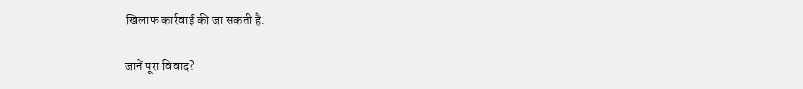खिलाफ कार्रवाई की जा सकती है.

जानें पूरा विवाद?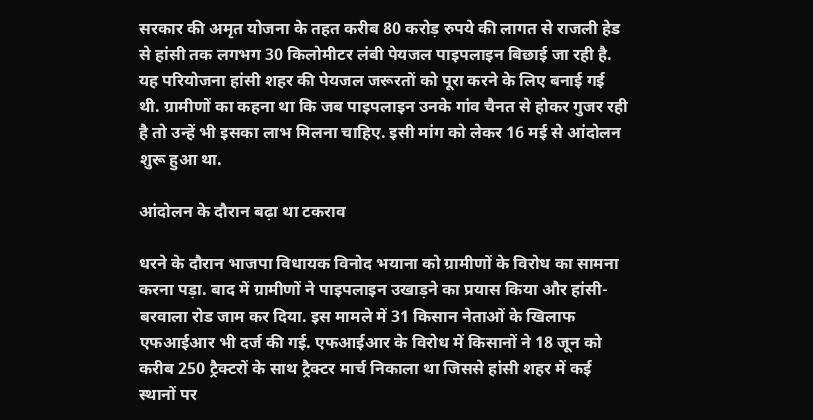सरकार की अमृत योजना के तहत करीब 80 करोड़ रुपये की लागत से राजली हेड से हांसी तक लगभग 30 किलोमीटर लंबी पेयजल पाइपलाइन बिछाई जा रही है. यह परियोजना हांसी शहर की पेयजल जरूरतों को पूरा करने के लिए बनाई गई थी. ग्रामीणों का कहना था कि जब पाइपलाइन उनके गांव चैनत से होकर गुजर रही है तो उन्हें भी इसका लाभ मिलना चाहिए. इसी मांग को लेकर 16 मई से आंदोलन शुरू हुआ था.

आंदोलन के दौरान बढ़ा था टकराव

धरने के दौरान भाजपा विधायक विनोद भयाना को ग्रामीणों के विरोध का सामना करना पड़ा. बाद में ग्रामीणों ने पाइपलाइन उखाड़ने का प्रयास किया और हांसी-बरवाला रोड जाम कर दिया. इस मामले में 31 किसान नेताओं के खिलाफ एफआईआर भी दर्ज की गई. एफआईआर के विरोध में किसानों ने 18 जून को करीब 250 ट्रैक्टरों के साथ ट्रैक्टर मार्च निकाला था जिससे हांसी शहर में कई स्थानों पर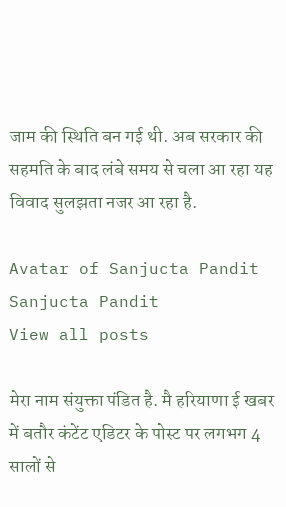जाम की स्थिति बन गई थी. अब सरकार की सहमति के बाद लंबे समय से चला आ रहा यह विवाद सुलझता नजर आ रहा है.

Avatar of Sanjucta Pandit
Sanjucta Pandit
View all posts

मेरा नाम संयुक्ता पंडित है. मै हरियाणा ई खबर में बतौर कंटेंट एडिटर के पोस्ट पर लगभग 4 सालों से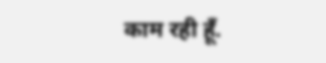काम रही हूँ.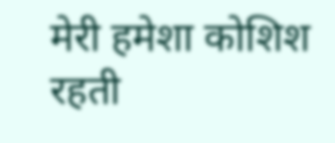मेरी हमेशा कोशिश रहती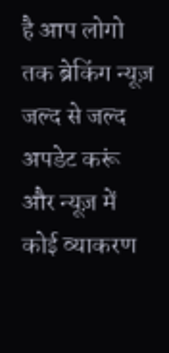है आप लोगो तक ब्रेकिंग न्यूज़ जल्द से जल्द अपडेट करूं और न्यूज़ में कोई व्याकरण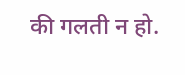की गलती न हो.